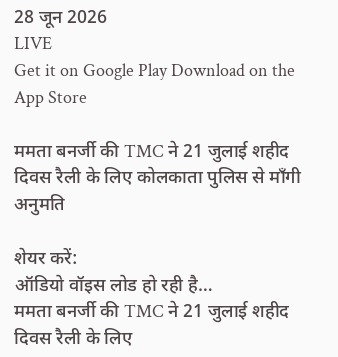28 जून 2026
LIVE
Get it on Google Play Download on the App Store

ममता बनर्जी की TMC ने 21 जुलाई शहीद दिवस रैली के लिए कोलकाता पुलिस से माँगी अनुमति

शेयर करें:
ऑडियो वॉइस लोड हो रही है…
ममता बनर्जी की TMC ने 21 जुलाई शहीद दिवस रैली के लिए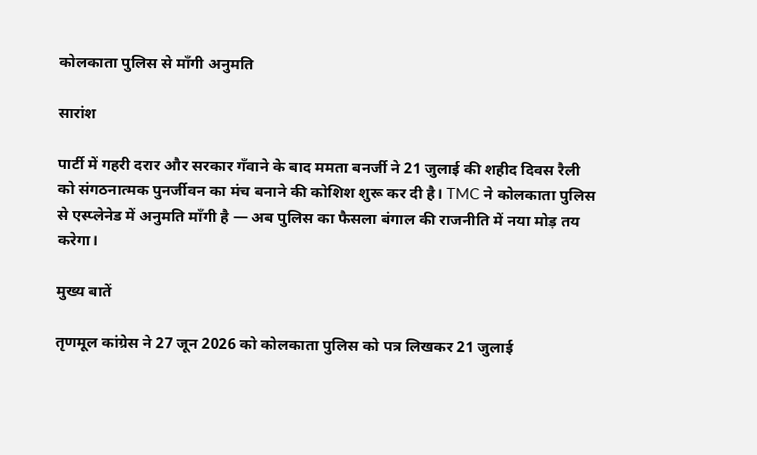कोलकाता पुलिस से माँगी अनुमति

सारांश

पार्टी में गहरी दरार और सरकार गँवाने के बाद ममता बनर्जी ने 21 जुलाई की शहीद दिवस रैली को संगठनात्मक पुनर्जीवन का मंच बनाने की कोशिश शुरू कर दी है। TMC ने कोलकाता पुलिस से एस्प्लेनेड में अनुमति माँगी है — अब पुलिस का फैसला बंगाल की राजनीति में नया मोड़ तय करेगा।

मुख्य बातें

तृणमूल कांग्रेस ने 27 जून 2026 को कोलकाता पुलिस को पत्र लिखकर 21 जुलाई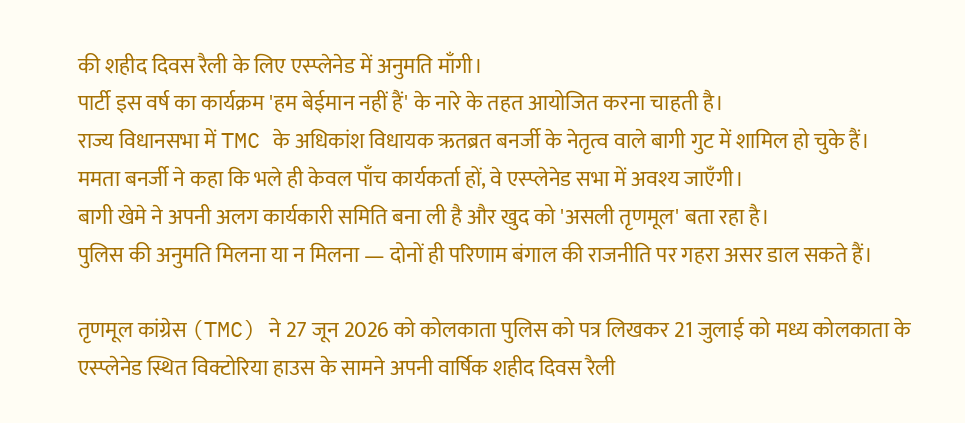की शहीद दिवस रैली के लिए एस्प्लेनेड में अनुमति माँगी।
पार्टी इस वर्ष का कार्यक्रम 'हम बेईमान नहीं हैं' के नारे के तहत आयोजित करना चाहती है।
राज्य विधानसभा में TMC के अधिकांश विधायक ऋतब्रत बनर्जी के नेतृत्व वाले बागी गुट में शामिल हो चुके हैं।
ममता बनर्जी ने कहा कि भले ही केवल पाँच कार्यकर्ता हों, वे एस्प्लेनेड सभा में अवश्य जाएँगी।
बागी खेमे ने अपनी अलग कार्यकारी समिति बना ली है और खुद को 'असली तृणमूल' बता रहा है।
पुलिस की अनुमति मिलना या न मिलना — दोनों ही परिणाम बंगाल की राजनीति पर गहरा असर डाल सकते हैं।

तृणमूल कांग्रेस (TMC) ने 27 जून 2026 को कोलकाता पुलिस को पत्र लिखकर 21 जुलाई को मध्य कोलकाता के एस्प्लेनेड स्थित विक्टोरिया हाउस के सामने अपनी वार्षिक शहीद दिवस रैली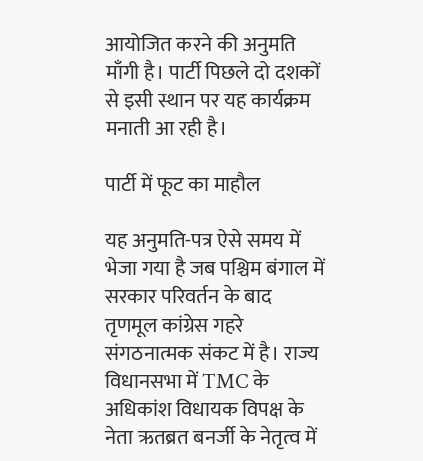आयोजित करने की अनुमति माँगी है। पार्टी पिछले दो दशकों से इसी स्थान पर यह कार्यक्रम मनाती आ रही है।

पार्टी में फूट का माहौल

यह अनुमति-पत्र ऐसे समय में भेजा गया है जब पश्चिम बंगाल में सरकार परिवर्तन के बाद तृणमूल कांग्रेस गहरे संगठनात्मक संकट में है। राज्य विधानसभा में TMC के अधिकांश विधायक विपक्ष के नेता ऋतब्रत बनर्जी के नेतृत्व में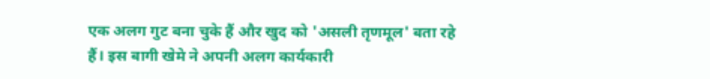एक अलग गुट बना चुके हैं और खुद को 'असली तृणमूल' बता रहे हैं। इस बागी खेमे ने अपनी अलग कार्यकारी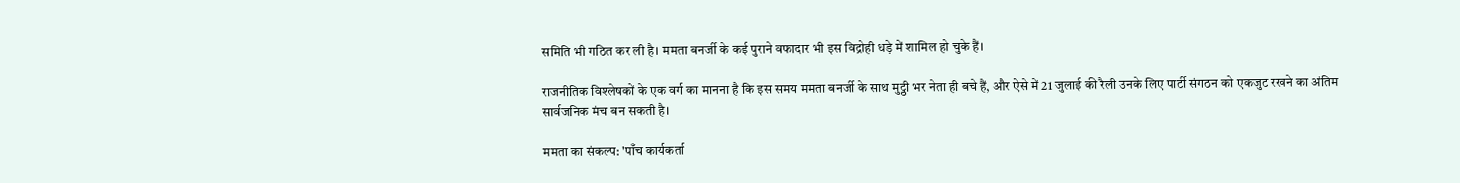समिति भी गठित कर ली है। ममता बनर्जी के कई पुराने वफादार भी इस विद्रोही धड़े में शामिल हो चुके हैं।

राजनीतिक विश्लेषकों के एक वर्ग का मानना है कि इस समय ममता बनर्जी के साथ मुट्ठी भर नेता ही बचे हैं, और ऐसे में 21 जुलाई की रैली उनके लिए पार्टी संगठन को एकजुट रखने का अंतिम सार्वजनिक मंच बन सकती है।

ममता का संकल्प: 'पाँच कार्यकर्ता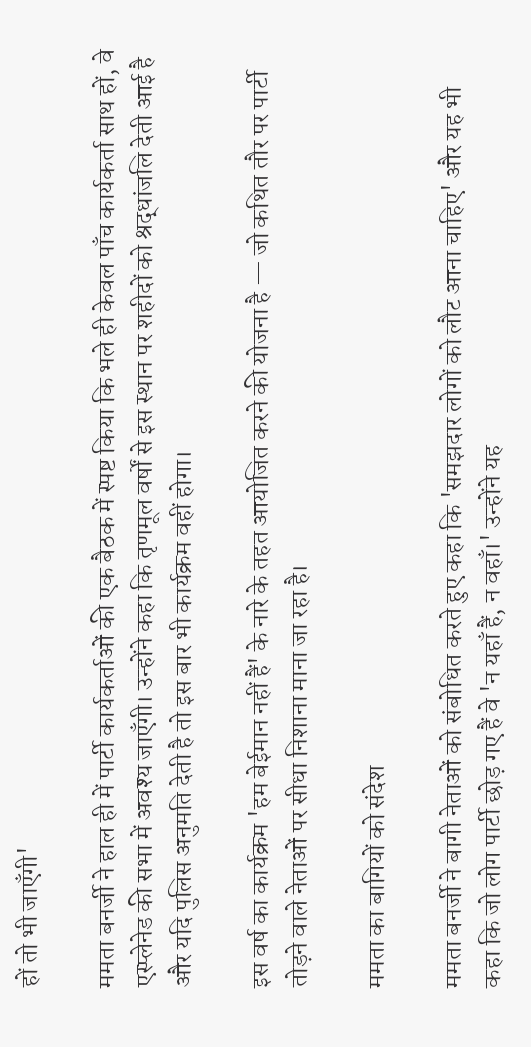हों तो भी जाएँगी'

ममता बनर्जी ने हाल ही में पार्टी कार्यकर्ताओं की एक बैठक में स्पष्ट किया कि भले ही केवल पाँच कार्यकर्ता साथ हों, वे एस्प्लेनेड की सभा में अवश्य जाएँगी। उन्होंने कहा कि तृणमूल वर्षों से इस स्थान पर शहीदों को श्रद्धांजलि देती आई है और यदि पुलिस अनुमति देती है तो इस बार भी कार्यक्रम वहीं होगा।

इस वर्ष का कार्यक्रम 'हम बेईमान नहीं हैं' के नारे के तहत आयोजित करने की योजना है — जो कथित तौर पर पार्टी तोड़ने वाले नेताओं पर सीधा निशाना माना जा रहा है।

ममता का बागियों को संदेश

ममता बनर्जी ने बागी नेताओं को संबोधित करते हुए कहा कि 'समझदार लोगों को लौट आना चाहिए' और यह भी कहा कि जो लोग पार्टी छोड़ गए हैं वे 'न यहाँ हैं, न वहाँ।' उन्होंने यह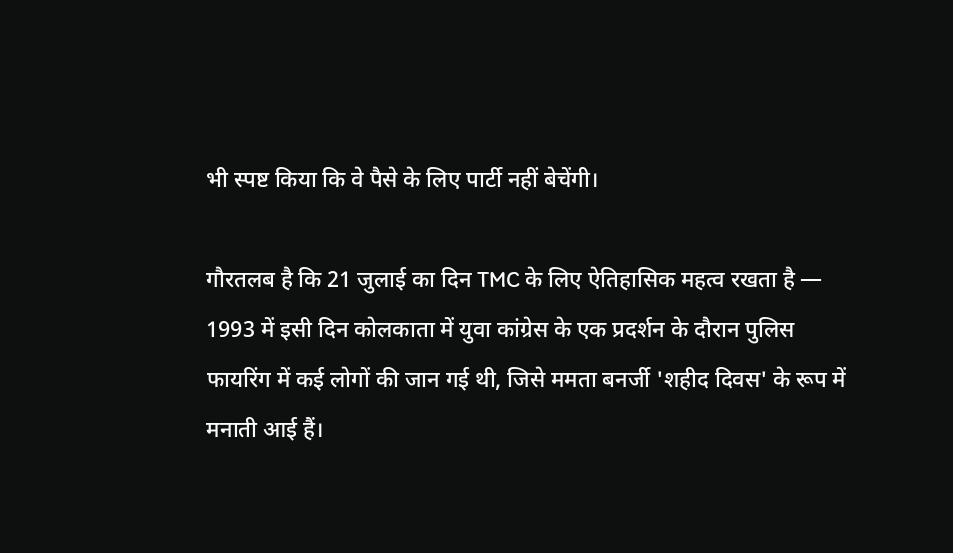भी स्पष्ट किया कि वे पैसे के लिए पार्टी नहीं बेचेंगी।

गौरतलब है कि 21 जुलाई का दिन TMC के लिए ऐतिहासिक महत्व रखता है — 1993 में इसी दिन कोलकाता में युवा कांग्रेस के एक प्रदर्शन के दौरान पुलिस फायरिंग में कई लोगों की जान गई थी, जिसे ममता बनर्जी 'शहीद दिवस' के रूप में मनाती आई हैं।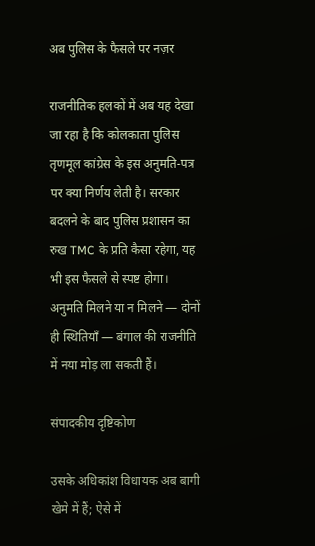अब पुलिस के फैसले पर नज़र

राजनीतिक हलकों में अब यह देखा जा रहा है कि कोलकाता पुलिस तृणमूल कांग्रेस के इस अनुमति-पत्र पर क्या निर्णय लेती है। सरकार बदलने के बाद पुलिस प्रशासन का रुख TMC के प्रति कैसा रहेगा, यह भी इस फैसले से स्पष्ट होगा। अनुमति मिलने या न मिलने — दोनों ही स्थितियाँ — बंगाल की राजनीति में नया मोड़ ला सकती हैं।

संपादकीय दृष्टिकोण

उसके अधिकांश विधायक अब बागी खेमे में हैं; ऐसे में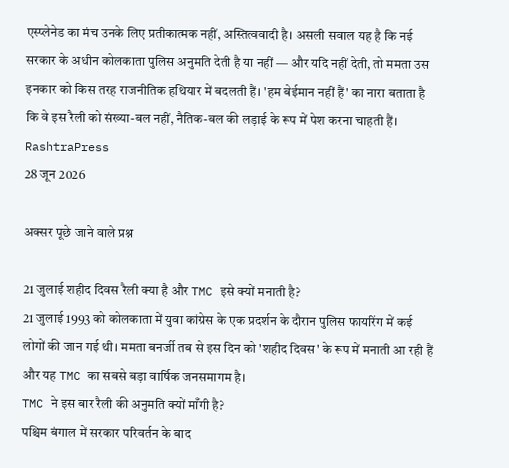एस्प्लेनेड का मंच उनके लिए प्रतीकात्मक नहीं, अस्तित्ववादी है। असली सवाल यह है कि नई सरकार के अधीन कोलकाता पुलिस अनुमति देती है या नहीं — और यदि नहीं देती, तो ममता उस इनकार को किस तरह राजनीतिक हथियार में बदलती हैं। 'हम बेईमान नहीं हैं' का नारा बताता है कि वे इस रैली को संख्या-बल नहीं, नैतिक-बल की लड़ाई के रूप में पेश करना चाहती हैं।
RashtraPress
28 जून 2026

अक्सर पूछे जाने वाले प्रश्न

21 जुलाई शहीद दिवस रैली क्या है और TMC इसे क्यों मनाती है?
21 जुलाई 1993 को कोलकाता में युवा कांग्रेस के एक प्रदर्शन के दौरान पुलिस फायरिंग में कई लोगों की जान गई थी। ममता बनर्जी तब से इस दिन को 'शहीद दिवस' के रूप में मनाती आ रही हैं और यह TMC का सबसे बड़ा वार्षिक जनसमागम है।
TMC ने इस बार रैली की अनुमति क्यों माँगी है?
पश्चिम बंगाल में सरकार परिवर्तन के बाद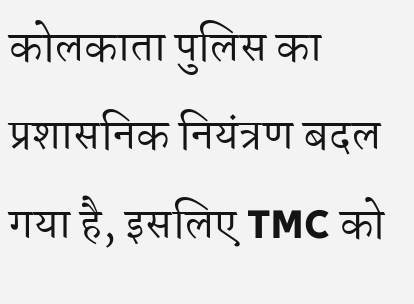कोलकाता पुलिस का प्रशासनिक नियंत्रण बदल गया है, इसलिए TMC को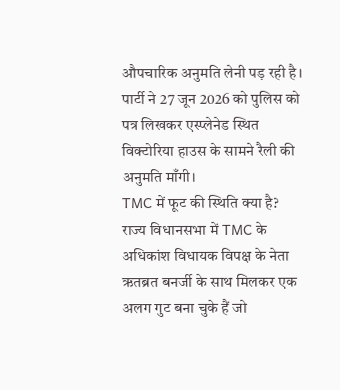औपचारिक अनुमति लेनी पड़ रही है। पार्टी ने 27 जून 2026 को पुलिस को पत्र लिखकर एस्प्लेनेड स्थित विक्टोरिया हाउस के सामने रैली की अनुमति माँगी।
TMC में फूट की स्थिति क्या है?
राज्य विधानसभा में TMC के अधिकांश विधायक विपक्ष के नेता ऋतब्रत बनर्जी के साथ मिलकर एक अलग गुट बना चुके हैं जो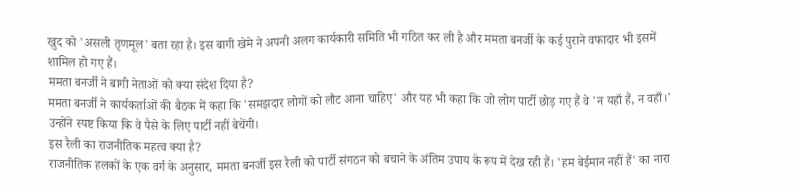खुद को 'असली तृणमूल' बता रहा है। इस बागी खेमे ने अपनी अलग कार्यकारी समिति भी गठित कर ली है और ममता बनर्जी के कई पुराने वफादार भी इसमें शामिल हो गए हैं।
ममता बनर्जी ने बागी नेताओं को क्या संदेश दिया है?
ममता बनर्जी ने कार्यकर्ताओं की बैठक में कहा कि 'समझदार लोगों को लौट आना चाहिए' और यह भी कहा कि जो लोग पार्टी छोड़ गए हैं वे 'न यहाँ हैं, न वहाँ।' उन्होंने स्पष्ट किया कि वे पैसे के लिए पार्टी नहीं बेचेंगी।
इस रैली का राजनीतिक महत्व क्या है?
राजनीतिक हलकों के एक वर्ग के अनुसार, ममता बनर्जी इस रैली को पार्टी संगठन को बचाने के अंतिम उपाय के रूप में देख रही हैं। 'हम बेईमान नहीं हैं' का नारा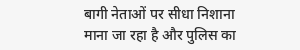बागी नेताओं पर सीधा निशाना माना जा रहा है और पुलिस का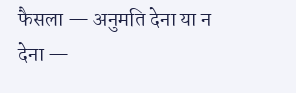फैसला — अनुमति देना या न देना —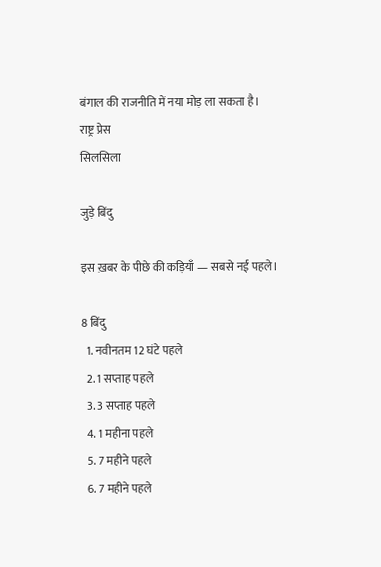बंगाल की राजनीति में नया मोड़ ला सकता है।
राष्ट्र प्रेस
सिलसिला

जुड़े बिंदु

इस ख़बर के पीछे की कड़ियाँ — सबसे नई पहले।

8 बिंदु
  1. नवीनतम 12 घंटे पहले
  2. 1 सप्ताह पहले
  3. 3 सप्ताह पहले
  4. 1 महीना पहले
  5. 7 महीने पहले
  6. 7 महीने पहले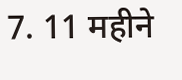7. 11 महीने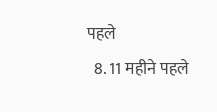पहले
  8. 11 महीने पहले